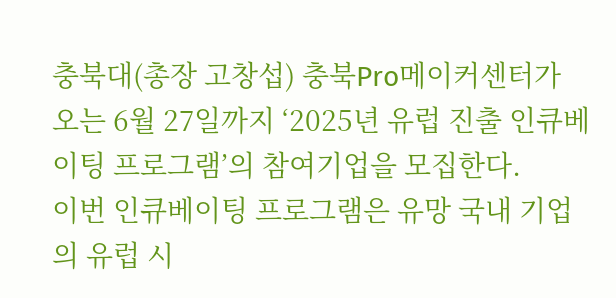충북대(총장 고창섭) 충북Pro메이커센터가 오는 6월 27일까지 ‘2025년 유럽 진출 인큐베이팅 프로그램’의 참여기업을 모집한다.
이번 인큐베이팅 프로그램은 유망 국내 기업의 유럽 시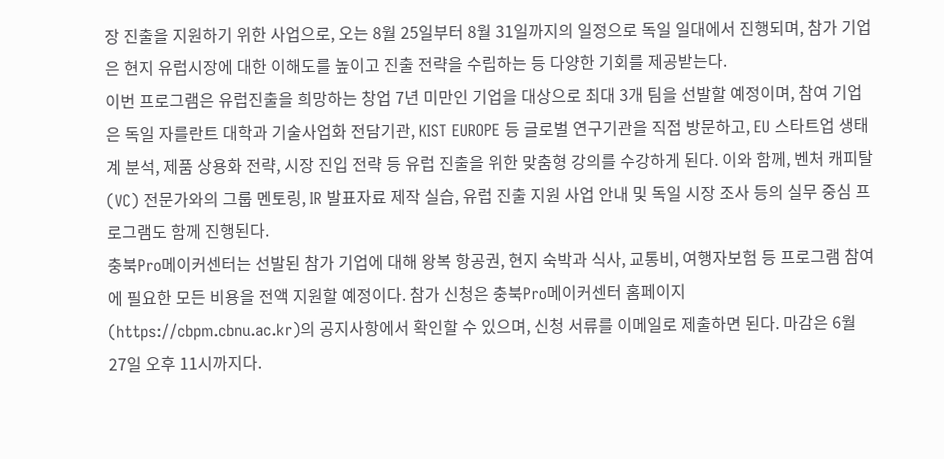장 진출을 지원하기 위한 사업으로, 오는 8월 25일부터 8월 31일까지의 일정으로 독일 일대에서 진행되며, 참가 기업은 현지 유럽시장에 대한 이해도를 높이고 진출 전략을 수립하는 등 다양한 기회를 제공받는다.
이번 프로그램은 유럽진출을 희망하는 창업 7년 미만인 기업을 대상으로 최대 3개 팀을 선발할 예정이며, 참여 기업은 독일 자를란트 대학과 기술사업화 전담기관, KIST EUROPE 등 글로벌 연구기관을 직접 방문하고, EU 스타트업 생태계 분석, 제품 상용화 전략, 시장 진입 전략 등 유럽 진출을 위한 맞춤형 강의를 수강하게 된다. 이와 함께, 벤처 캐피탈(VC) 전문가와의 그룹 멘토링, IR 발표자료 제작 실습, 유럽 진출 지원 사업 안내 및 독일 시장 조사 등의 실무 중심 프로그램도 함께 진행된다.
충북Pro메이커센터는 선발된 참가 기업에 대해 왕복 항공권, 현지 숙박과 식사, 교통비, 여행자보험 등 프로그램 참여에 필요한 모든 비용을 전액 지원할 예정이다. 참가 신청은 충북Pro메이커센터 홈페이지(https://cbpm.cbnu.ac.kr)의 공지사항에서 확인할 수 있으며, 신청 서류를 이메일로 제출하면 된다. 마감은 6월 27일 오후 11시까지다.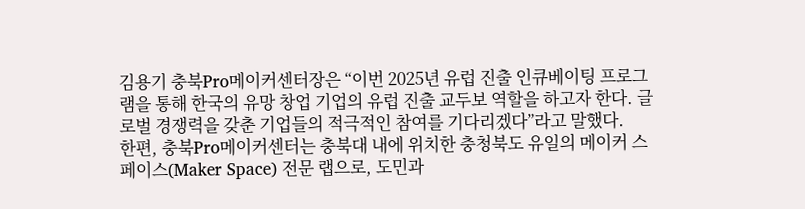김용기 충북Pro메이커센터장은 “이번 2025년 유럽 진출 인큐베이팅 프로그램을 통해 한국의 유망 창업 기업의 유럽 진출 교두보 역할을 하고자 한다. 글로벌 경쟁력을 갖춘 기업들의 적극적인 참여를 기다리겠다”라고 말했다.
한편, 충북Pro메이커센터는 충북대 내에 위치한 충청북도 유일의 메이커 스페이스(Maker Space) 전문 랩으로, 도민과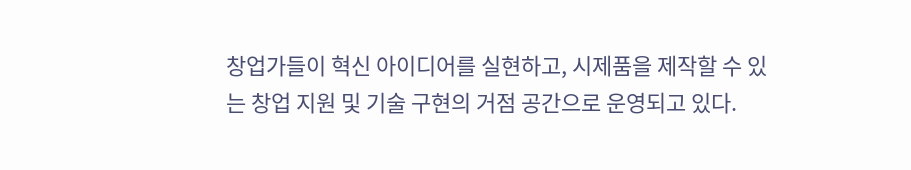창업가들이 혁신 아이디어를 실현하고, 시제품을 제작할 수 있는 창업 지원 및 기술 구현의 거점 공간으로 운영되고 있다.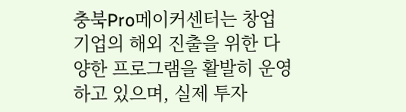충북Pro메이커센터는 창업 기업의 해외 진출을 위한 다양한 프로그램을 활발히 운영하고 있으며, 실제 투자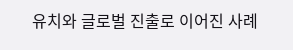유치와 글로벌 진출로 이어진 사례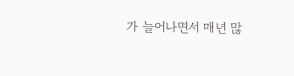가 늘어나면서 매년 많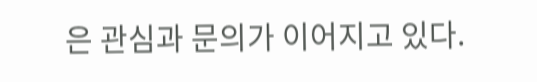은 관심과 문의가 이어지고 있다.